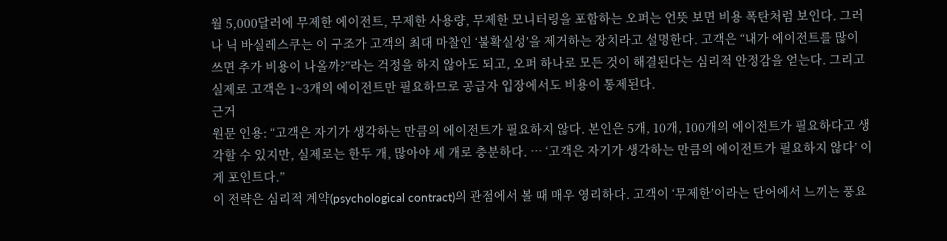월 5,000달러에 무제한 에이전트, 무제한 사용량, 무제한 모니터링을 포함하는 오퍼는 언뜻 보면 비용 폭탄처럼 보인다. 그러나 닉 바실레스쿠는 이 구조가 고객의 최대 마찰인 ‘불확실성’을 제거하는 장치라고 설명한다. 고객은 “내가 에이전트를 많이 쓰면 추가 비용이 나올까?”라는 걱정을 하지 않아도 되고, 오퍼 하나로 모든 것이 해결된다는 심리적 안정감을 얻는다. 그리고 실제로 고객은 1~3개의 에이전트만 필요하므로 공급자 입장에서도 비용이 통제된다.
근거
원문 인용: “고객은 자기가 생각하는 만큼의 에이전트가 필요하지 않다. 본인은 5개, 10개, 100개의 에이전트가 필요하다고 생각할 수 있지만, 실제로는 한두 개, 많아야 세 개로 충분하다. … ‘고객은 자기가 생각하는 만큼의 에이전트가 필요하지 않다’ 이게 포인트다.”
이 전략은 심리적 계약(psychological contract)의 관점에서 볼 때 매우 영리하다. 고객이 ‘무제한’이라는 단어에서 느끼는 풍요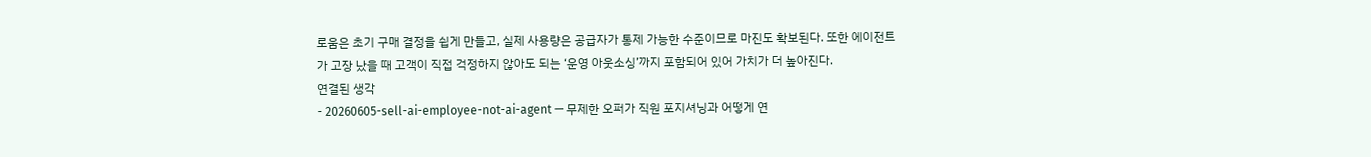로움은 초기 구매 결정을 쉽게 만들고, 실제 사용량은 공급자가 통제 가능한 수준이므로 마진도 확보된다. 또한 에이전트가 고장 났을 때 고객이 직접 걱정하지 않아도 되는 ‘운영 아웃소싱’까지 포함되어 있어 가치가 더 높아진다.
연결된 생각
- 20260605-sell-ai-employee-not-ai-agent — 무제한 오퍼가 직원 포지셔닝과 어떻게 연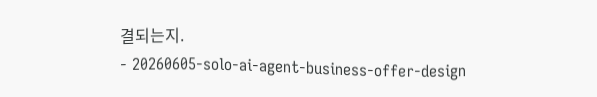결되는지.
- 20260605-solo-ai-agent-business-offer-design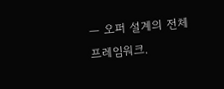— 오퍼 설계의 전체 프레임워크.